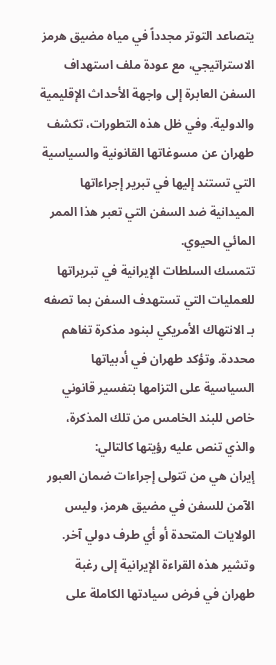يتصاعد التوتر مجدداً في مياه مضيق هرمز الاستراتيجي، مع عودة ملف استهداف السفن العابرة إلى واجهة الأحداث الإقليمية والدولية. وفي ظل هذه التطورات، تكشف طهران عن مسوغاتها القانونية والسياسية التي تستند إليها في تبرير إجراءاتها الميدانية ضد السفن التي تعبر هذا الممر المائي الحيوي.
تتمسك السلطات الإيرانية في تبريراتها للعمليات التي تستهدف السفن بما تصفه بـ الانتهاك الأمريكي لبنود مذكرة تفاهم محددة. وتؤكد طهران في أدبياتها السياسية على التزامها بتفسير قانوني خاص للبند الخامس من تلك المذكرة، والذي تنص عليه رؤيتها كالتالي:
إيران هي من تتولى إجراءات ضمان العبور الآمن للسفن في مضيق هرمز، وليس الولايات المتحدة أو أي طرف دولي آخر.
وتشير هذه القراءة الإيرانية إلى رغبة طهران في فرض سيادتها الكاملة على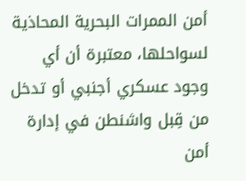أمن الممرات البحرية المحاذية لسواحلها، معتبرة أن أي وجود عسكري أجنبي أو تدخل من قِبل واشنطن في إدارة أمن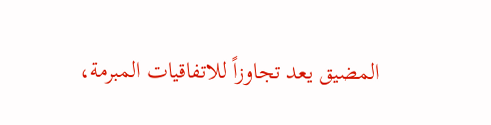المضيق يعد تجاوزاً للاتفاقيات المبرمة،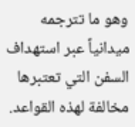وهو ما تترجمه ميدانياً عبر استهداف السفن التي تعتبرها مخالفة لهذه القواعد.